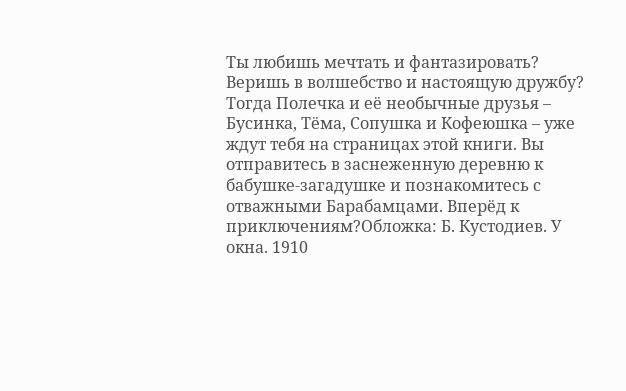Ты любишь мечтать и фантазировать? Веришь в волшебство и настоящую дружбу? Тогда Полечка и её необычные друзья – Бусинка, Тёма, Сопушка и Кофеюшка – уже ждут тебя на страницах этой книги. Вы отправитесь в заснеженную деревню к бабушке-загадушке и познакомитесь с отважными Барабамцами. Вперёд к приключениям?Обложка: Б. Кустодиев. У окна. 1910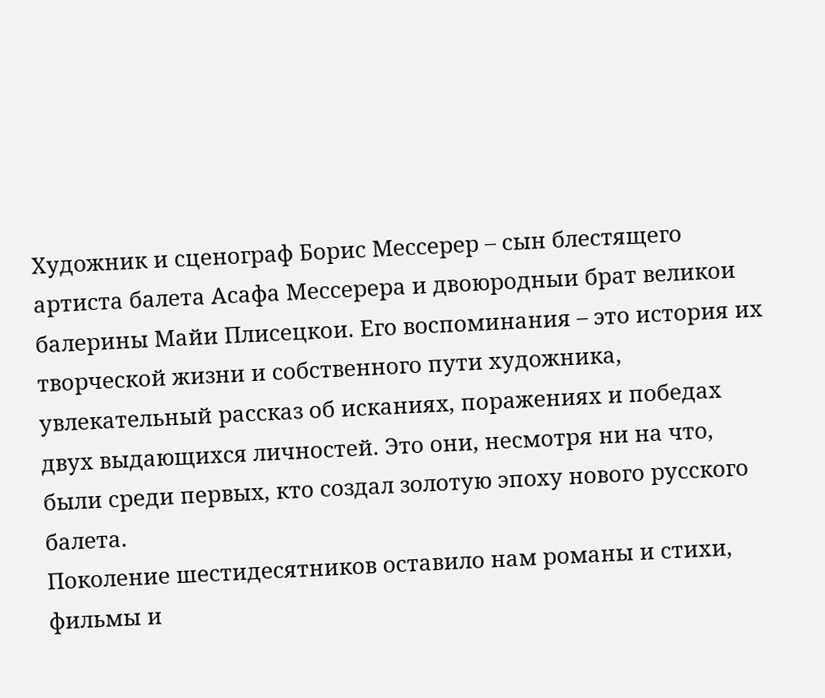Художник и сценограф Борис Мессерер – сын блестящего артиста балета Асафа Мессерера и двоюродныи брат великои балерины Майи Плисецкои. Его воспоминания – это история их творческой жизни и собственного пути художника, увлекательный рассказ об исканиях, поражениях и победах двух выдающихся личностей. Это они, несмотря ни на что, были среди первых, кто создал золотую эпоху нового русского балета.
Поколение шестидесятников оставило нам романы и стихи, фильмы и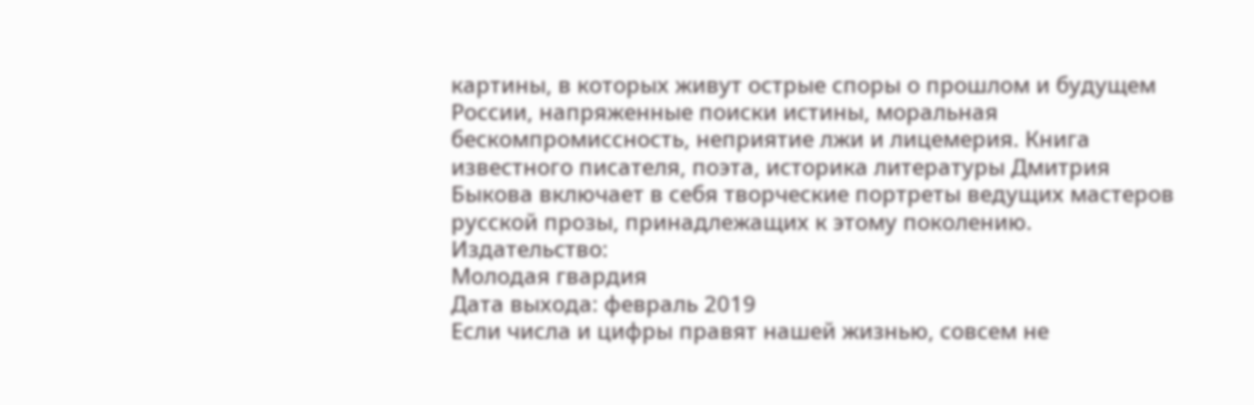картины, в которых живут острые споры о прошлом и будущем России, напряженные поиски истины, моральная бескомпромиссность, неприятие лжи и лицемерия. Книга известного писателя, поэта, историка литературы Дмитрия Быкова включает в себя творческие портреты ведущих мастеров русской прозы, принадлежащих к этому поколению.
Издательство:
Молодая гвардия
Дата выхода: февраль 2019
Если числа и цифры правят нашей жизнью, совсем не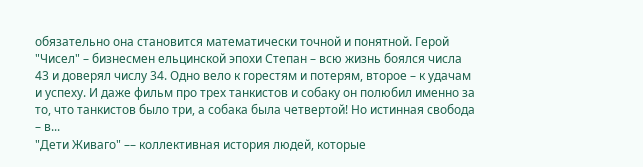обязательно она становится математически точной и понятной. Герой "Чисел" – бизнесмен ельцинской эпохи Степан – всю жизнь боялся числа 43 и доверял числу 34. Одно вело к горестям и потерям, второе – к удачам и успеху. И даже фильм про трех танкистов и собаку он полюбил именно за то, что танкистов было три, а собака была четвертой! Но истинная свобода – в...
"Дети Живаго" –– коллективная история людей, которые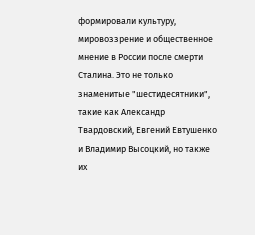формировали культуру, мировоззрение и общественное мнение в России после смерти Сталина. Это не только знаменитые "шестидесятники", такие как Александр Твардовский, Евгений Евтушенко и Владимир Высоцкий, но также их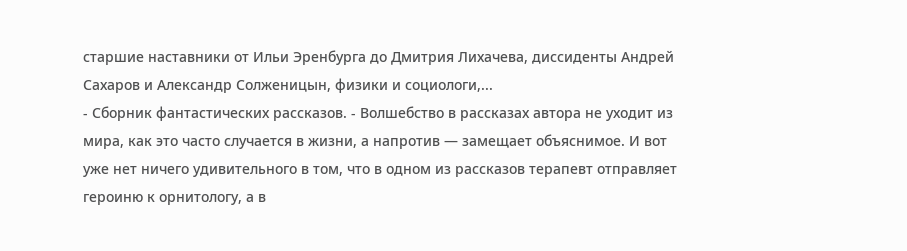старшие наставники от Ильи Эренбурга до Дмитрия Лихачева, диссиденты Андрей Сахаров и Александр Солженицын, физики и социологи,...
- Сборник фантастических рассказов. - Волшебство в рассказах автора не уходит из мира, как это часто случается в жизни, а напротив — замещает объяснимое. И вот уже нет ничего удивительного в том, что в одном из рассказов терапевт отправляет героиню к орнитологу, а в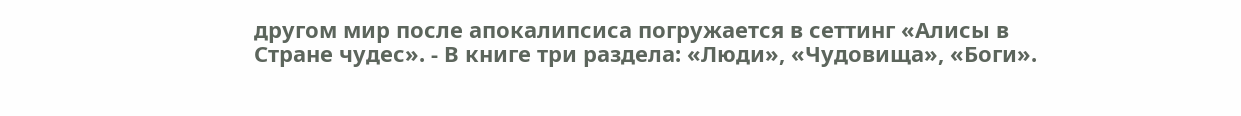другом мир после апокалипсиса погружается в сеттинг «Алисы в Стране чудес». - В книге три раздела: «Люди», «Чудовища», «Боги».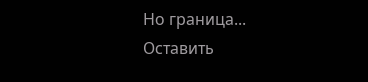Но граница...
Оставить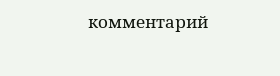комментарий